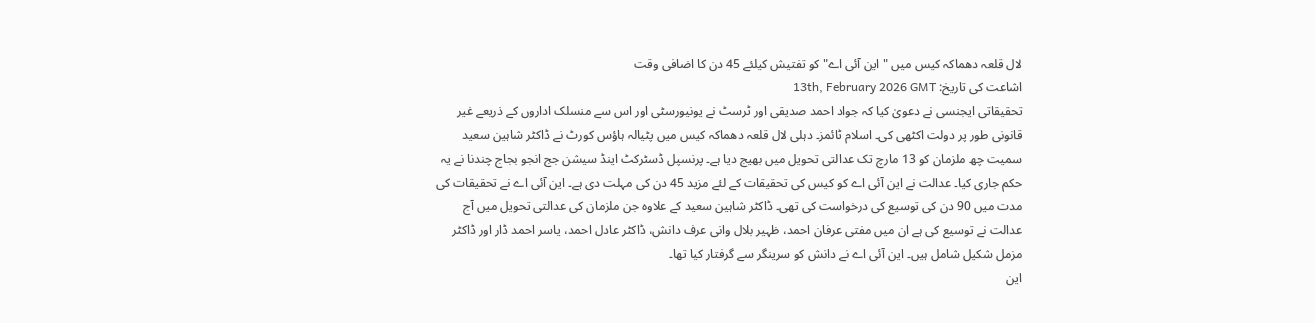لال قلعہ دھماکہ کیس میں "این آئی اے" کو تفتیش کیلئے 45 دن کا اضافی وقت
اشاعت کی تاریخ: 13th, February 2026 GMT
تحقیقاتی ایجنسی نے دعویٰ کیا کہ جواد احمد صدیقی اور ٹرسٹ نے یونیورسٹی اور اس سے منسلک اداروں کے ذریعے غیر قانونی طور پر دولت اکٹھی کی۔ اسلام ٹائمز۔ دہلی لال قلعہ دھماکہ کیس میں پٹیالہ ہاؤس کورٹ نے ڈاکٹر شاہین سعید سمیت چھ ملزمان کو 13 مارچ تک عدالتی تحویل میں بھیج دیا ہے۔ پرنسپل ڈسٹرکٹ اینڈ سیشن جج انجو بجاج چندنا نے یہ حکم جاری کیا۔ عدالت نے این آئی اے کو کیس کی تحقیقات کے لئے مزید 45 دن کی مہلت دی ہے۔ این آئی اے نے تحقیقات کی مدت میں 90 دن کی توسیع کی درخواست کی تھی۔ ڈاکٹر شاہین سعید کے علاوہ جن ملزمان کی عدالتی تحویل میں آج عدالت نے توسیع کی ہے ان میں مفتی عرفان احمد، ظہیر بلال وانی عرف دانش، ڈاکٹر عادل احمد، یاسر احمد ڈار اور ڈاکٹر مزمل شکیل شامل ہیں۔ این آئی اے نے دانش کو سرینگر سے گرفتار کیا تھا۔
این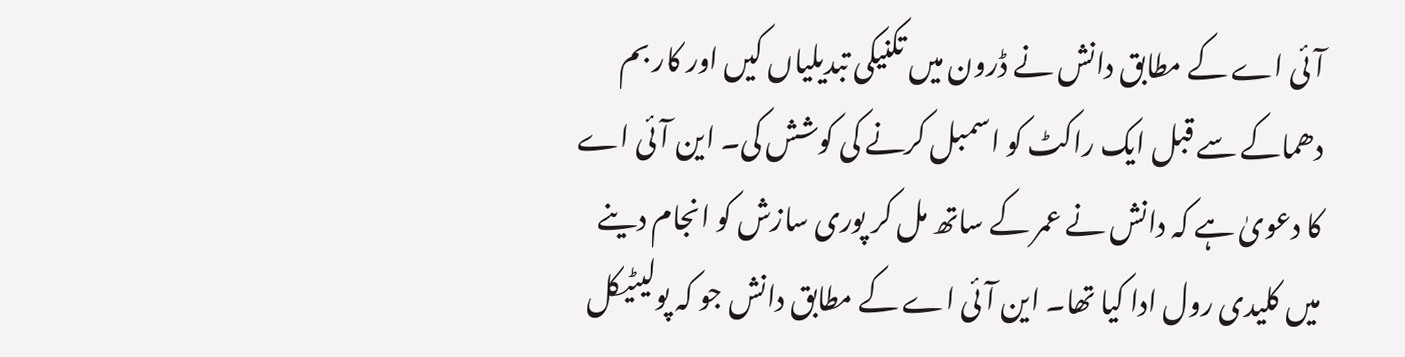آئی اے کے مطابق دانش نے ڈرون میں تکنیکی تبدیلیاں کیں اور کار بم دھماکے سے قبل ایک راکٹ کو اسمبل کرنے کی کوشش کی۔ این آئی اے کا دعویٰ ہے کہ دانش نے عمر کے ساتھ مل کر پوری سازش کو انجام دینے میں کلیدی رول ادا کیا تھا۔ این آئی اے کے مطابق دانش جو کہ پولیٹیکل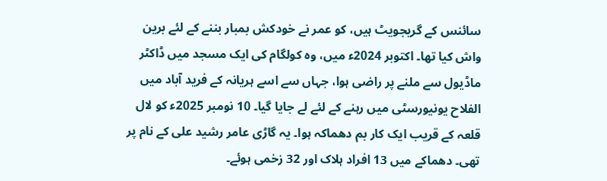سائنس کے گریجویٹ ہیں، کو عمر نے خودکش بمبار بننے کے لئے برین واش کیا تھا۔ اکتوبر 2024ء میں، وہ کولگام کی ایک مسجد میں ڈاکٹر ماڈیول سے ملنے پر راضی ہوا، جہاں سے اسے ہریانہ کے فرید آباد میں الفلاح یونیورسٹی میں رہنے کے لئے لے جایا گیا۔ 10 نومبر 2025ء کو لال قلعہ کے قریب ایک کار بم دھماکہ ہوا۔ یہ گاڑی عامر رشید علی کے نام پر تھی۔ دھماکے میں 13 افراد ہلاک اور 32 زخمی ہوئے۔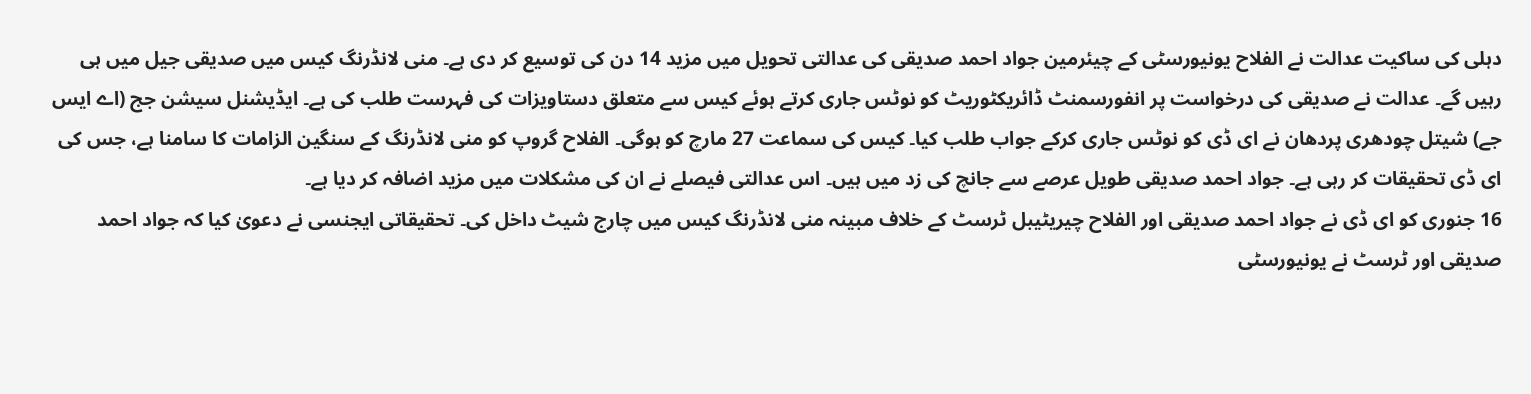دہلی کی ساکیت عدالت نے الفلاح یونیورسٹی کے چیئرمین جواد احمد صدیقی کی عدالتی تحویل میں مزید 14 دن کی توسیع کر دی ہے۔ منی لانڈرنگ کیس میں صدیقی جیل میں ہی رہیں گے۔ عدالت نے صدیقی کی درخواست پر انفورسمنٹ ڈائریکٹوریٹ کو نوٹس جاری کرتے ہوئے کیس سے متعلق دستاویزات کی فہرست طلب کی ہے۔ ایڈیشنل سیشن جج (اے ایس جے) شیتل چودھری پردھان نے ای ڈی کو نوٹس جاری کرکے جواب طلب کیا۔ کیس کی سماعت 27 مارچ کو ہوگی۔ الفلاح گروپ کو منی لانڈرنگ کے سنگین الزامات کا سامنا ہے، جس کی ای ڈی تحقیقات کر رہی ہے۔ جواد احمد صدیقی طویل عرصے سے جانچ کی زد میں ہیں۔ اس عدالتی فیصلے نے ان کی مشکلات میں مزید اضافہ کر دیا ہے۔
16 جنوری کو ای ڈی نے جواد احمد صدیقی اور الفلاح چیریٹیبل ٹرسٹ کے خلاف مبینہ منی لانڈرنگ کیس میں چارج شیٹ داخل کی۔ تحقیقاتی ایجنسی نے دعویٰ کیا کہ جواد احمد صدیقی اور ٹرسٹ نے یونیورسٹی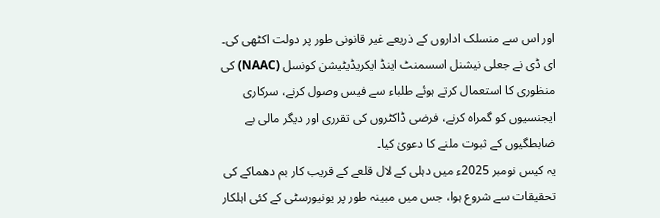اور اس سے منسلک اداروں کے ذریعے غیر قانونی طور پر دولت اکٹھی کی۔ ای ڈی نے جعلی نیشنل اسسمنٹ اینڈ ایکریڈیٹیشن کونسل (NAAC) کی منظوری کا استعمال کرتے ہوئے طلباء سے فیس وصول کرنے، سرکاری ایجنسیوں کو گمراہ کرنے، فرضی ڈاکٹروں کی تقرری اور دیگر مالی بے ضابطگیوں کے ثبوت ملنے کا دعویٰ کیا۔
یہ کیس نومبر 2025ء میں دہلی کے لال قلعے کے قریب کار بم دھماکے کی تحقیقات سے شروع ہوا، جس میں مبینہ طور پر یونیورسٹی کے کئی اہلکار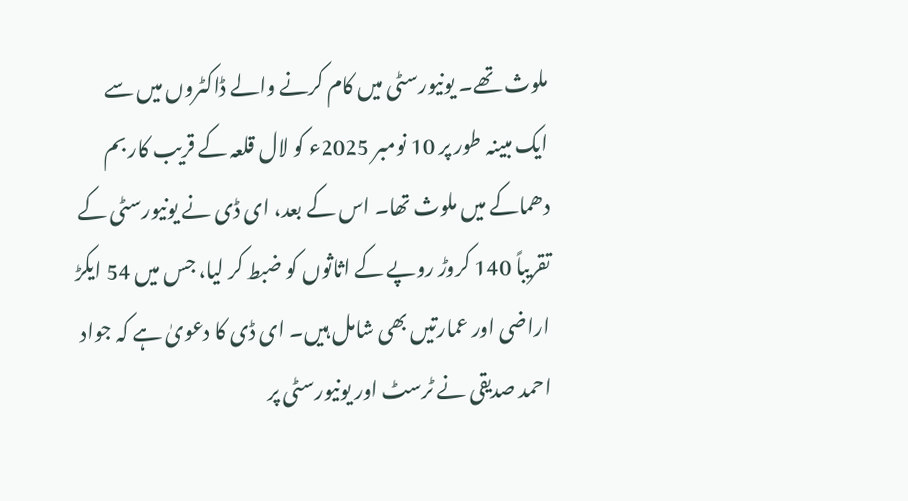ملوث تھے۔ یونیورسٹی میں کام کرنے والے ڈاکٹروں میں سے ایک مبینہ طور پر 10 نومبر 2025ء کو لال قلعہ کے قریب کار بم دھماکے میں ملوث تھا۔ اس کے بعد، ای ڈی نے یونیورسٹی کے تقریباً 140 کروڑ روپے کے اثاثوں کو ضبط کر لیا، جس میں 54 ایکڑ اراضی اور عمارتیں بھی شامل ہیں۔ ای ڈی کا دعویٰ ہے کہ جواد احمد صدیقی نے ٹرسٹ اور یونیورسٹی پر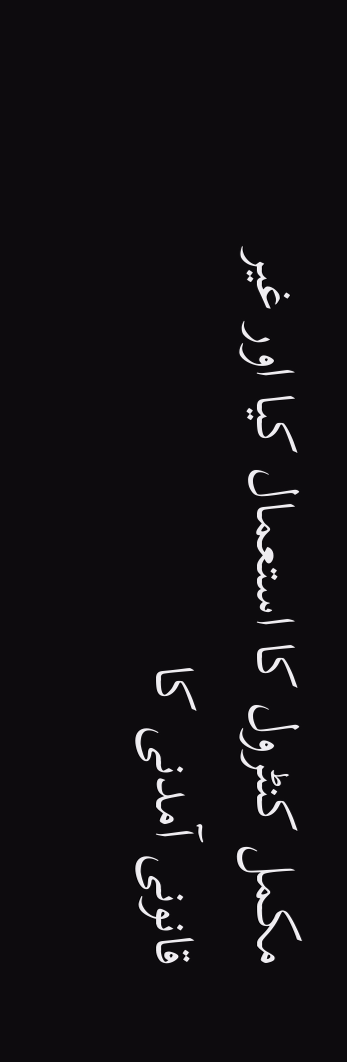مکمل کنٹرول کا استعمال کیا اور غیر قانونی آمدنی کا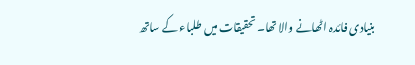بنیادی فائدہ اٹھانے والا تھا۔ تحقیقات میں طلباء کے ساتھ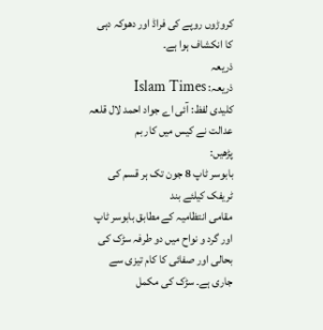کروڑوں روپے کی فراڈ اور دھوکہ دہی کا انکشاف ہوا ہے۔
ذریعہ
ذریعہ: Islam Times
کلیدی لفظ: آئی اے جواد احمد لال قلعہ عدالت نے کیس میں کار بم
پڑھیں:
بابوسر ٹاپ 8 جون تک ہر قسم کی ٹریفک کیلئے بند
مقامی انتظامیہ کے مطابق بابوسر ٹاپ اور گرد و نواح میں دو طرفہ سڑک کی بحالی اور صفائی کا کام تیزی سے جاری ہے۔ سڑک کی مکمل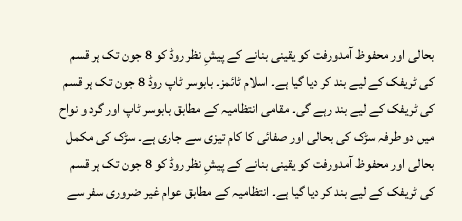بحالی اور محفوظ آمدورفت کو یقینی بنانے کے پیشِ نظر روڈ کو 8 جون تک ہر قسم کی ٹریفک کے لیے بند کر دیا گیا ہے۔ اسلام ٹائمز۔ بابوسر ٹاپ روڈ 8 جون تک ہر قسم کی ٹریفک کے لیے بند رہے گی۔ مقامی انتظامیہ کے مطابق بابوسر ٹاپ اور گرد و نواح میں دو طرفہ سڑک کی بحالی اور صفائی کا کام تیزی سے جاری ہے۔ سڑک کی مکمل بحالی اور محفوظ آمدورفت کو یقینی بنانے کے پیشِ نظر روڈ کو 8 جون تک ہر قسم کی ٹریفک کے لیے بند کر دیا گیا ہے۔ انتظامیہ کے مطابق عوام غیر ضروری سفر سے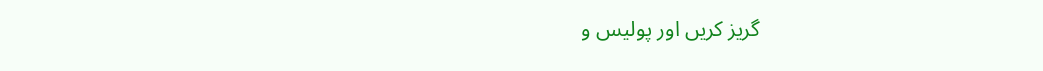گریز کریں اور پولیس و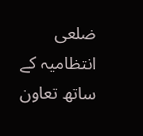ضلعی انتظامیہ کے ساتھ تعاون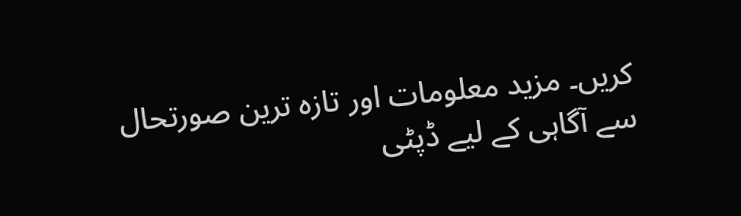کریں۔ مزید معلومات اور تازہ ترین صورتحال سے آگاہی کے لیے ڈپٹی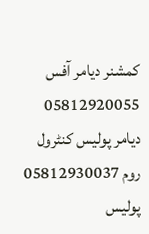کمشنر دیامر آفس 05812920055 دیامر پولیس کنٹرول روم 05812930037 پولیس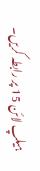ہیلپ لائن 15 پر رابطہ کریں۔